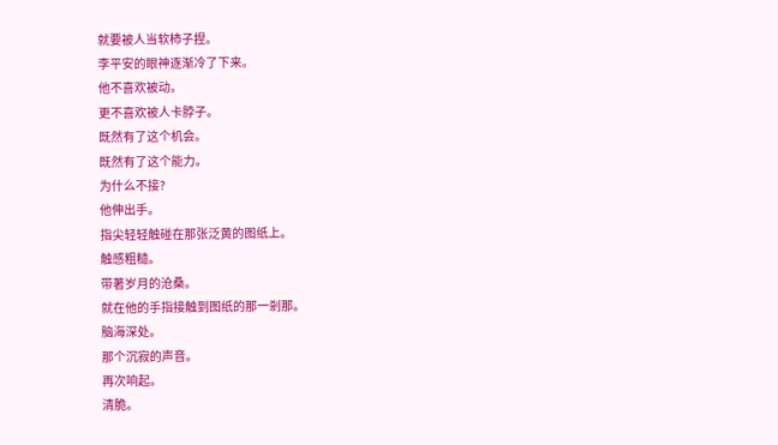就要被人当软柿子捏。
李平安的眼神逐渐冷了下来。
他不喜欢被动。
更不喜欢被人卡脖子。
既然有了这个机会。
既然有了这个能力。
为什么不接?
他伸出手。
指尖轻轻触碰在那张泛黄的图纸上。
触感粗糙。
带著岁月的沧桑。
就在他的手指接触到图纸的那一剎那。
脑海深处。
那个沉寂的声音。
再次响起。
清脆。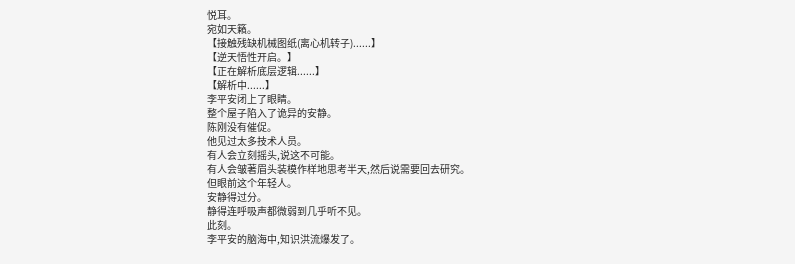悦耳。
宛如天籟。
【接触残缺机械图纸(离心机转子)......】
【逆天悟性开启。】
【正在解析底层逻辑......】
【解析中......】
李平安闭上了眼睛。
整个屋子陷入了诡异的安静。
陈刚没有催促。
他见过太多技术人员。
有人会立刻摇头,说这不可能。
有人会皱著眉头装模作样地思考半天,然后说需要回去研究。
但眼前这个年轻人。
安静得过分。
静得连呼吸声都微弱到几乎听不见。
此刻。
李平安的脑海中,知识洪流爆发了。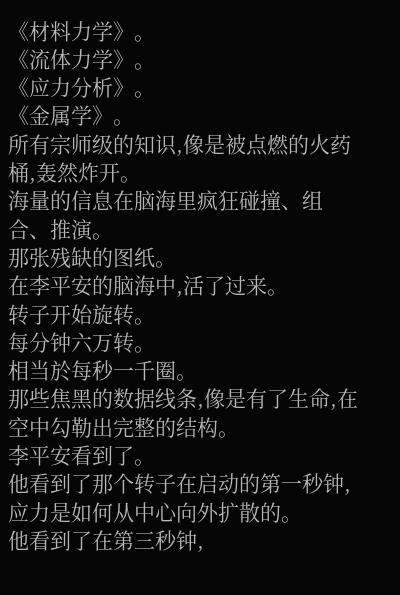《材料力学》。
《流体力学》。
《应力分析》。
《金属学》。
所有宗师级的知识,像是被点燃的火药桶,轰然炸开。
海量的信息在脑海里疯狂碰撞、组合、推演。
那张残缺的图纸。
在李平安的脑海中,活了过来。
转子开始旋转。
每分钟六万转。
相当於每秒一千圈。
那些焦黑的数据线条,像是有了生命,在空中勾勒出完整的结构。
李平安看到了。
他看到了那个转子在启动的第一秒钟,应力是如何从中心向外扩散的。
他看到了在第三秒钟,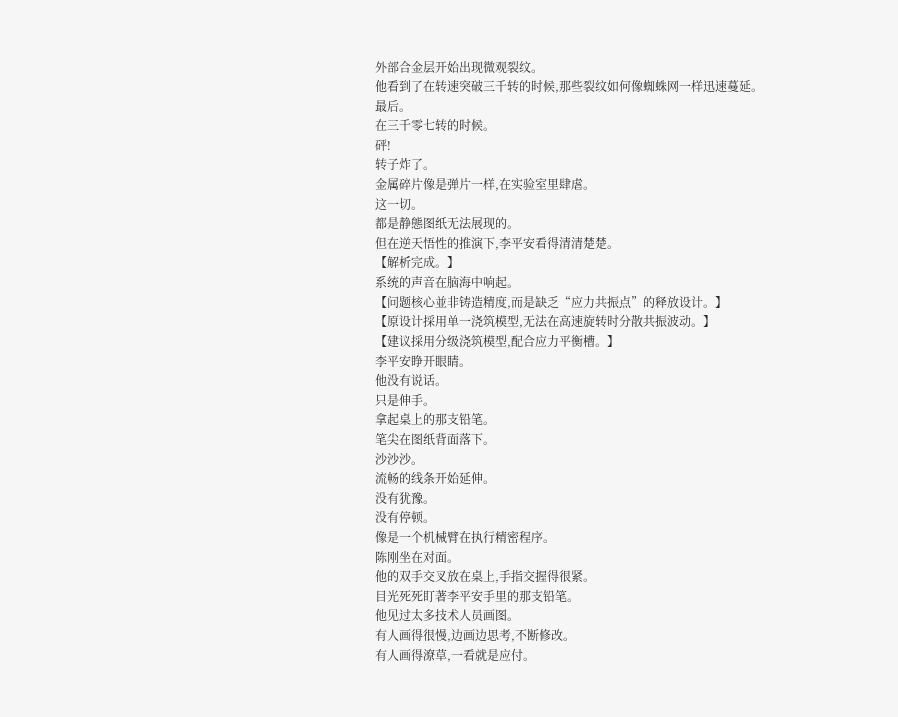外部合金层开始出现微观裂纹。
他看到了在转速突破三千转的时候,那些裂纹如何像蜘蛛网一样迅速蔓延。
最后。
在三千零七转的时候。
砰!
转子炸了。
金属碎片像是弹片一样,在实验室里肆虐。
这一切。
都是静態图纸无法展现的。
但在逆天悟性的推演下,李平安看得清清楚楚。
【解析完成。】
系统的声音在脑海中响起。
【问题核心並非铸造精度,而是缺乏“应力共振点”的释放设计。】
【原设计採用单一浇筑模型,无法在高速旋转时分散共振波动。】
【建议採用分级浇筑模型,配合应力平衡槽。】
李平安睁开眼睛。
他没有说话。
只是伸手。
拿起桌上的那支铅笔。
笔尖在图纸背面落下。
沙沙沙。
流畅的线条开始延伸。
没有犹豫。
没有停顿。
像是一个机械臂在执行精密程序。
陈刚坐在对面。
他的双手交叉放在桌上,手指交握得很紧。
目光死死盯著李平安手里的那支铅笔。
他见过太多技术人员画图。
有人画得很慢,边画边思考,不断修改。
有人画得潦草,一看就是应付。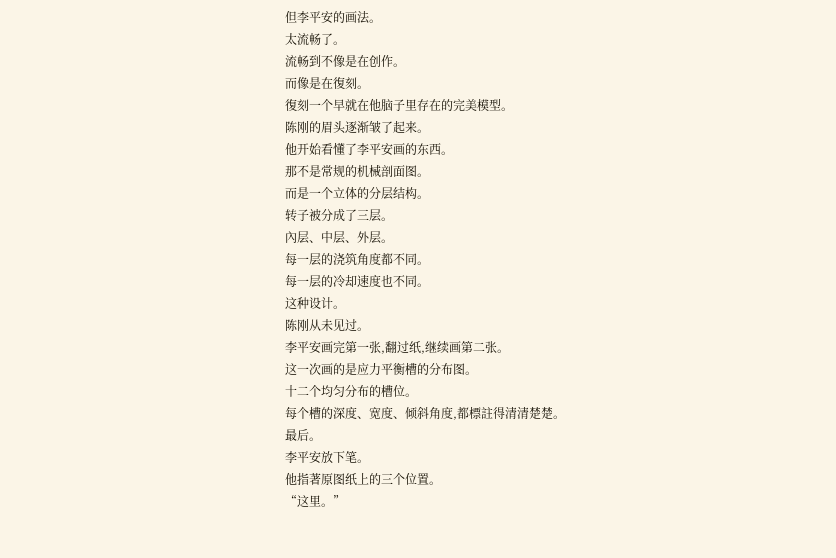但李平安的画法。
太流畅了。
流畅到不像是在创作。
而像是在復刻。
復刻一个早就在他脑子里存在的完美模型。
陈刚的眉头逐渐皱了起来。
他开始看懂了李平安画的东西。
那不是常规的机械剖面图。
而是一个立体的分层结构。
转子被分成了三层。
內层、中层、外层。
每一层的浇筑角度都不同。
每一层的冷却速度也不同。
这种设计。
陈刚从未见过。
李平安画完第一张,翻过纸,继续画第二张。
这一次画的是应力平衡槽的分布图。
十二个均匀分布的槽位。
每个槽的深度、宽度、倾斜角度,都標註得清清楚楚。
最后。
李平安放下笔。
他指著原图纸上的三个位置。
“这里。”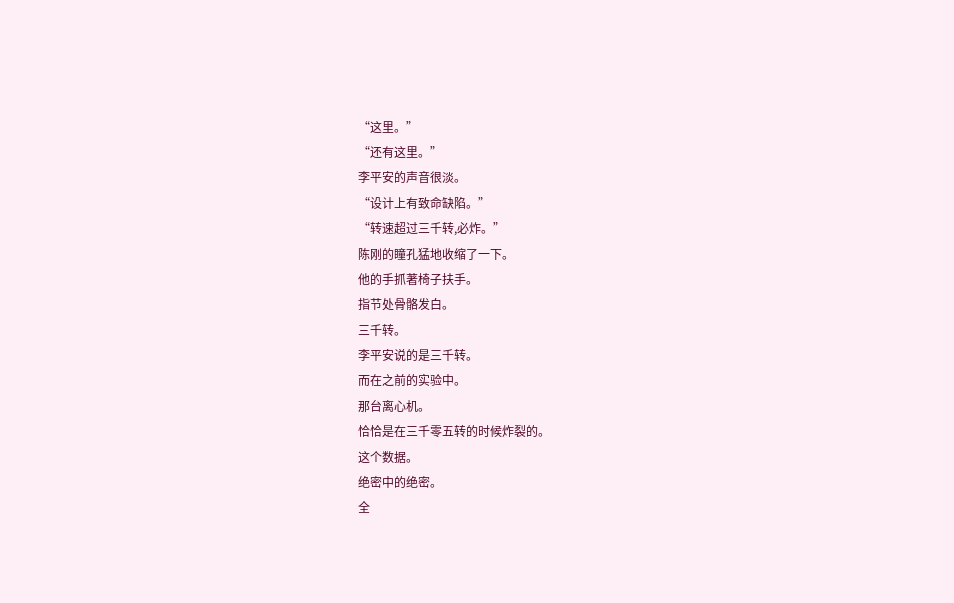“这里。”
“还有这里。”
李平安的声音很淡。
“设计上有致命缺陷。”
“转速超过三千转,必炸。”
陈刚的瞳孔猛地收缩了一下。
他的手抓著椅子扶手。
指节处骨骼发白。
三千转。
李平安说的是三千转。
而在之前的实验中。
那台离心机。
恰恰是在三千零五转的时候炸裂的。
这个数据。
绝密中的绝密。
全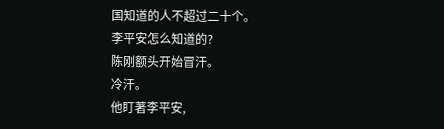国知道的人不超过二十个。
李平安怎么知道的?
陈刚额头开始冒汗。
冷汗。
他盯著李平安,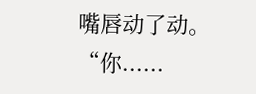嘴唇动了动。
“你......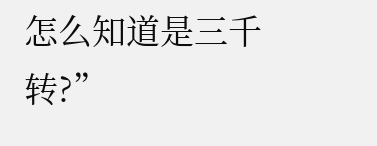怎么知道是三千转?”